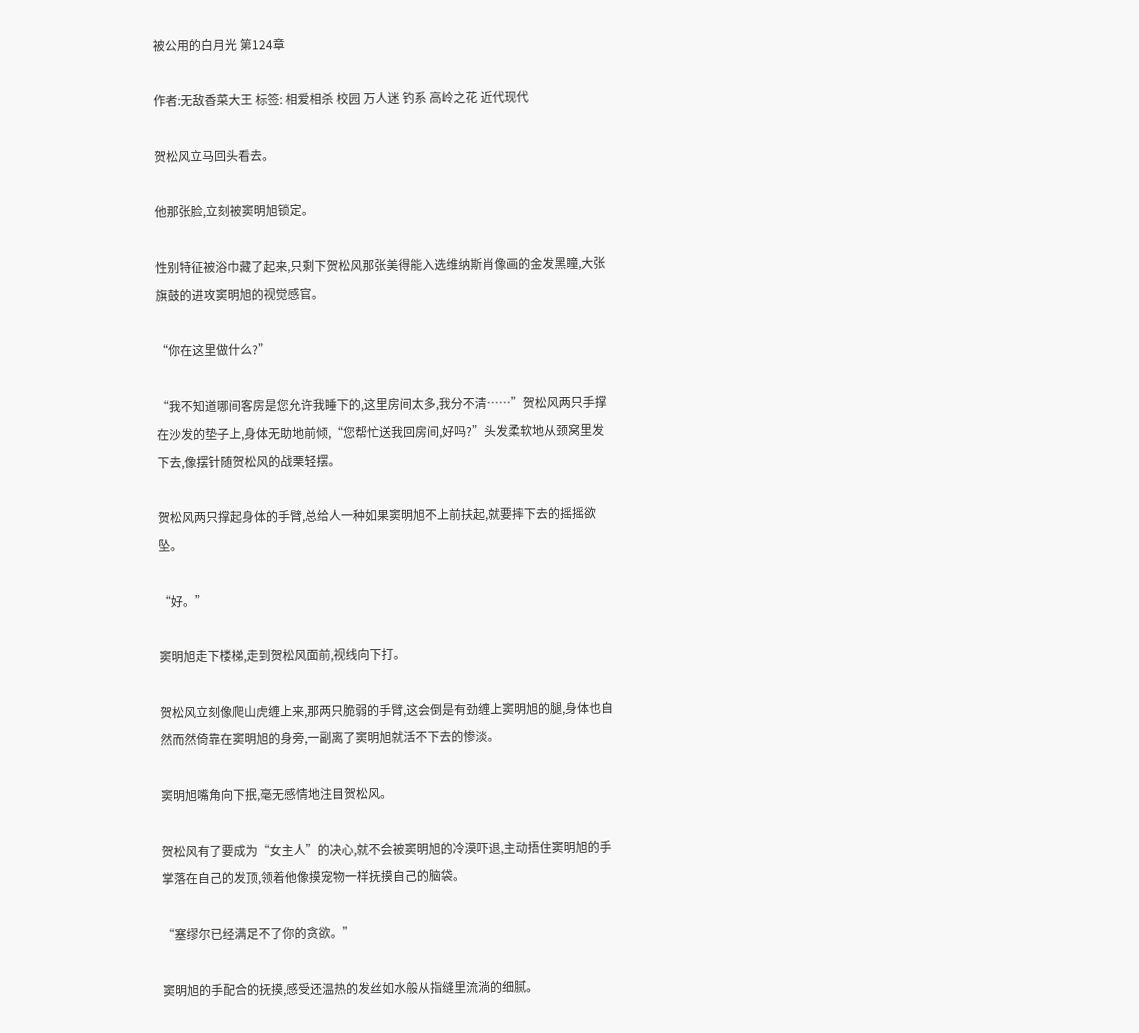被公用的白月光 第124章

作者:无敌香菜大王 标签: 相爱相杀 校园 万人迷 钓系 高岭之花 近代现代

贺松风立马回头看去。

他那张脸,立刻被窦明旭锁定。

性别特征被浴巾藏了起来,只剩下贺松风那张美得能入选维纳斯肖像画的金发黑瞳,大张旗鼓的进攻窦明旭的视觉感官。

“你在这里做什么?”

“我不知道哪间客房是您允许我睡下的,这里房间太多,我分不清……”贺松风两只手撑在沙发的垫子上,身体无助地前倾,“您帮忙送我回房间,好吗?”头发柔软地从颈窝里发下去,像摆针随贺松风的战栗轻摆。

贺松风两只撑起身体的手臂,总给人一种如果窦明旭不上前扶起,就要摔下去的摇摇欲坠。

“好。”

窦明旭走下楼梯,走到贺松风面前,视线向下打。

贺松风立刻像爬山虎缠上来,那两只脆弱的手臂,这会倒是有劲缠上窦明旭的腿,身体也自然而然倚靠在窦明旭的身旁,一副离了窦明旭就活不下去的惨淡。

窦明旭嘴角向下抿,毫无感情地注目贺松风。

贺松风有了要成为“女主人”的决心,就不会被窦明旭的冷漠吓退,主动捂住窦明旭的手掌落在自己的发顶,领着他像摸宠物一样抚摸自己的脑袋。

“塞缪尔已经满足不了你的贪欲。”

窦明旭的手配合的抚摸,感受还温热的发丝如水般从指缝里流淌的细腻。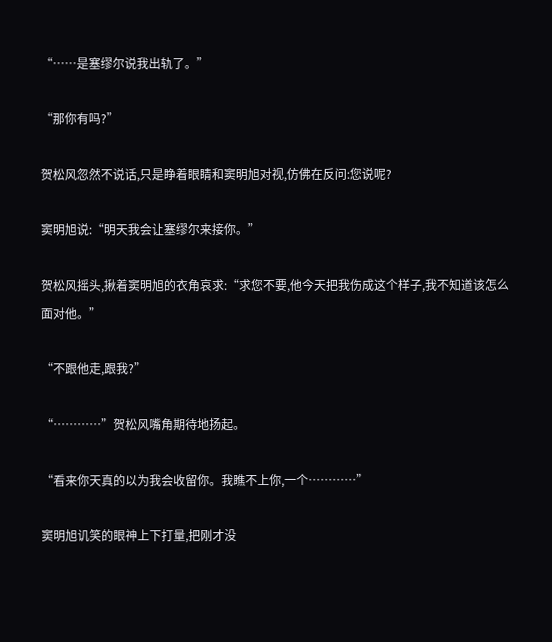“……是塞缪尔说我出轨了。”

“那你有吗?”

贺松风忽然不说话,只是睁着眼睛和窦明旭对视,仿佛在反问:您说呢?

窦明旭说:“明天我会让塞缪尔来接你。”

贺松风摇头,揪着窦明旭的衣角哀求:“求您不要,他今天把我伤成这个样子,我不知道该怎么面对他。”

“不跟他走,跟我?”

“…………”贺松风嘴角期待地扬起。

“看来你天真的以为我会收留你。我瞧不上你,一个…………”

窦明旭讥笑的眼神上下打量,把刚才没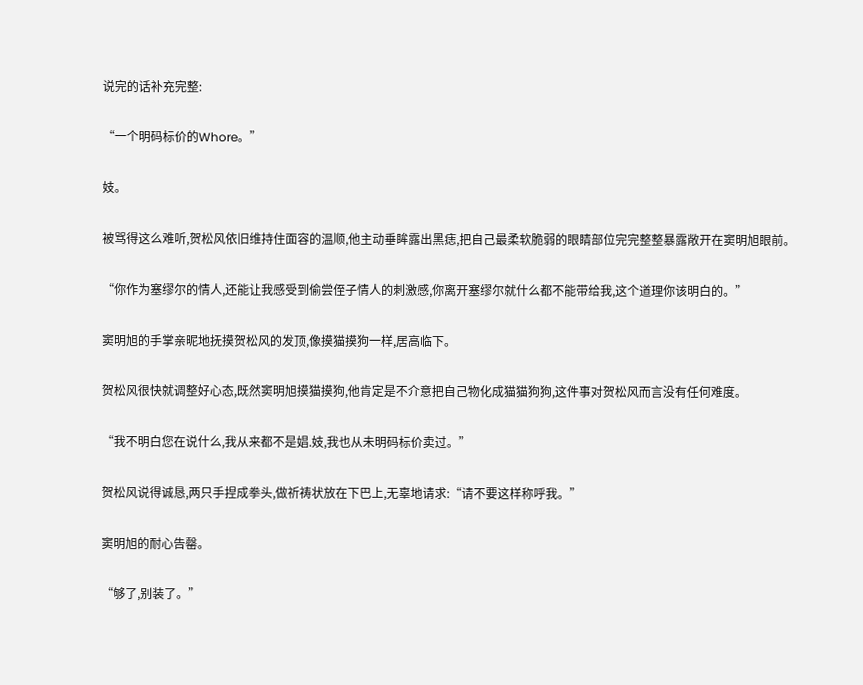说完的话补充完整:

“一个明码标价的Whore。”

妓。

被骂得这么难听,贺松风依旧维持住面容的温顺,他主动垂眸露出黑痣,把自己最柔软脆弱的眼睛部位完完整整暴露敞开在窦明旭眼前。

“你作为塞缪尔的情人,还能让我感受到偷尝侄子情人的刺激感,你离开塞缪尔就什么都不能带给我,这个道理你该明白的。”

窦明旭的手掌亲昵地抚摸贺松风的发顶,像摸猫摸狗一样,居高临下。

贺松风很快就调整好心态,既然窦明旭摸猫摸狗,他肯定是不介意把自己物化成猫猫狗狗,这件事对贺松风而言没有任何难度。

“我不明白您在说什么,我从来都不是娼.妓,我也从未明码标价卖过。”

贺松风说得诚恳,两只手捏成拳头,做祈祷状放在下巴上,无辜地请求:“请不要这样称呼我。”

窦明旭的耐心告罄。

“够了,别装了。”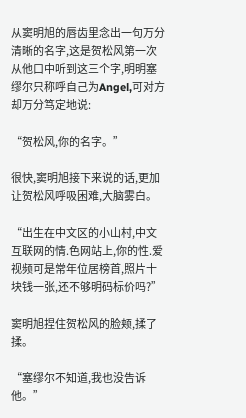从窦明旭的唇齿里念出一句万分清晰的名字,这是贺松风第一次从他口中听到这三个字,明明塞缪尔只称呼自己为Angel,可对方却万分笃定地说:

“贺松风,你的名字。”

很快,窦明旭接下来说的话,更加让贺松风呼吸困难,大脑雾白。

“出生在中文区的小山村,中文互联网的情.色网站上,你的性.爱视频可是常年位居榜首,照片十块钱一张,还不够明码标价吗?”

窦明旭捏住贺松风的脸颊,揉了揉。

“塞缪尔不知道,我也没告诉他。”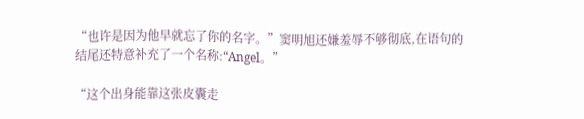“也许是因为他早就忘了你的名字。”窦明旭还嫌羞辱不够彻底,在语句的结尾还特意补充了一个名称:“Angel。”

“这个出身能靠这张皮囊走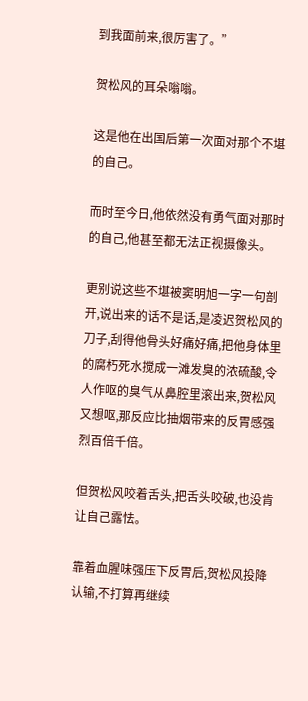到我面前来,很厉害了。”

贺松风的耳朵嗡嗡。

这是他在出国后第一次面对那个不堪的自己。

而时至今日,他依然没有勇气面对那时的自己,他甚至都无法正视摄像头。

更别说这些不堪被窦明旭一字一句剖开,说出来的话不是话,是凌迟贺松风的刀子,刮得他骨头好痛好痛,把他身体里的腐朽死水搅成一滩发臭的浓硫酸,令人作呕的臭气从鼻腔里滚出来,贺松风又想呕,那反应比抽烟带来的反胃感强烈百倍千倍。

但贺松风咬着舌头,把舌头咬破,也没肯让自己露怯。

靠着血腥味强压下反胃后,贺松风投降认输,不打算再继续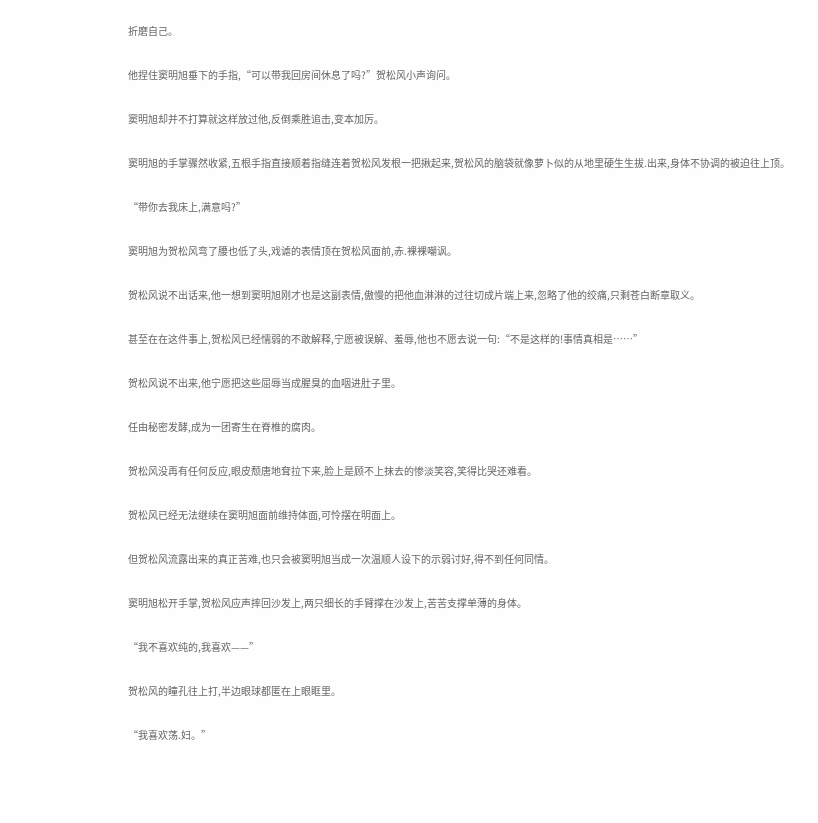折磨自己。

他捏住窦明旭垂下的手指,“可以带我回房间休息了吗?”贺松风小声询问。

窦明旭却并不打算就这样放过他,反倒乘胜追击,变本加厉。

窦明旭的手掌骤然收紧,五根手指直接顺着指缝连着贺松风发根一把揪起来,贺松风的脑袋就像萝卜似的从地里硬生生拔.出来,身体不协调的被迫往上顶。

“带你去我床上,满意吗?”

窦明旭为贺松风弯了腰也低了头,戏谑的表情顶在贺松风面前,赤.裸裸嘲讽。

贺松风说不出话来,他一想到窦明旭刚才也是这副表情,傲慢的把他血淋淋的过往切成片端上来,忽略了他的绞痛,只剩苍白断章取义。

甚至在在这件事上,贺松风已经懦弱的不敢解释,宁愿被误解、羞辱,他也不愿去说一句:“不是这样的!事情真相是……”

贺松风说不出来,他宁愿把这些屈辱当成腥臭的血咽进肚子里。

任由秘密发酵,成为一团寄生在脊椎的腐肉。

贺松风没再有任何反应,眼皮颓唐地耷拉下来,脸上是顾不上抹去的惨淡笑容,笑得比哭还难看。

贺松风已经无法继续在窦明旭面前维持体面,可怜摆在明面上。

但贺松风流露出来的真正苦难,也只会被窦明旭当成一次温顺人设下的示弱讨好,得不到任何同情。

窦明旭松开手掌,贺松风应声摔回沙发上,两只细长的手臂撑在沙发上,苦苦支撑单薄的身体。

“我不喜欢纯的,我喜欢——”

贺松风的瞳孔往上打,半边眼球都匿在上眼眶里。

“我喜欢荡.妇。”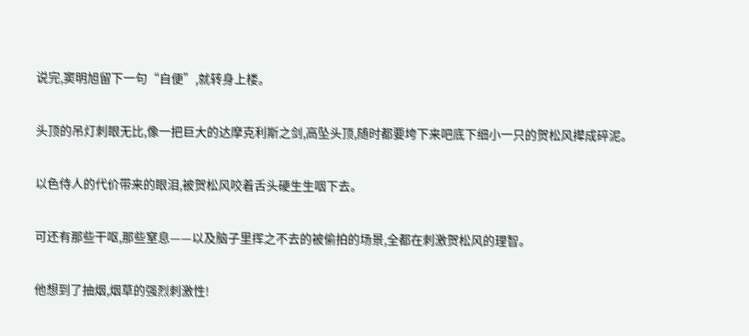说完,窦明旭留下一句“自便”,就转身上楼。

头顶的吊灯刺眼无比,像一把巨大的达摩克利斯之剑,高坠头顶,随时都要垮下来吧底下细小一只的贺松风撵成碎泥。

以色侍人的代价带来的眼泪,被贺松风咬着舌头硬生生咽下去。

可还有那些干呕,那些窒息——以及脑子里挥之不去的被偷拍的场景,全都在刺激贺松风的理智。

他想到了抽烟,烟草的强烈刺激性!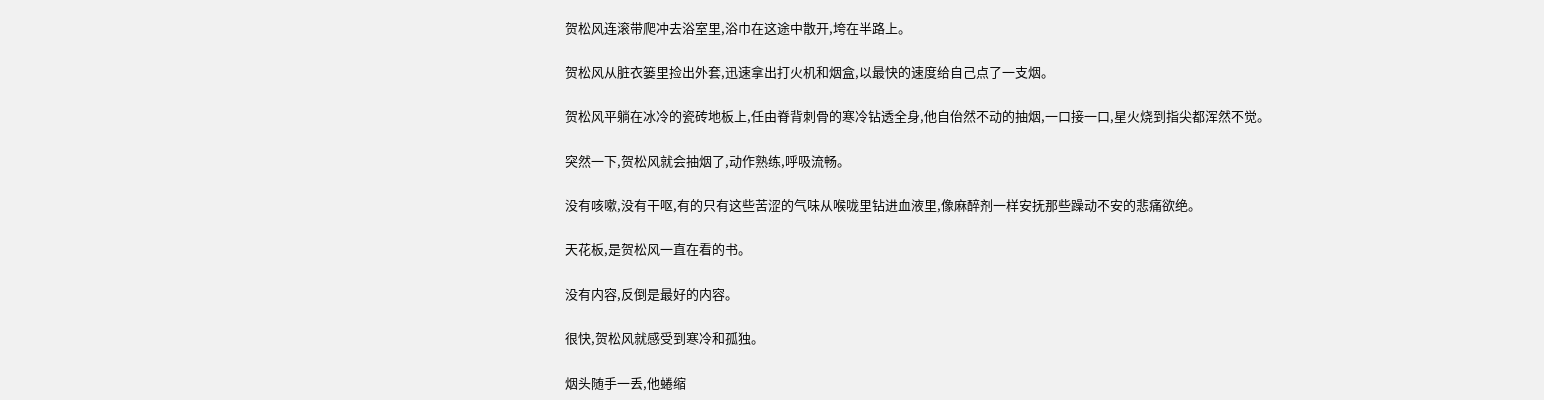贺松风连滚带爬冲去浴室里,浴巾在这途中散开,垮在半路上。

贺松风从脏衣篓里捡出外套,迅速拿出打火机和烟盒,以最快的速度给自己点了一支烟。

贺松风平躺在冰冷的瓷砖地板上,任由脊背刺骨的寒冷钻透全身,他自佁然不动的抽烟,一口接一口,星火烧到指尖都浑然不觉。

突然一下,贺松风就会抽烟了,动作熟练,呼吸流畅。

没有咳嗽,没有干呕,有的只有这些苦涩的气味从喉咙里钻进血液里,像麻醉剂一样安抚那些躁动不安的悲痛欲绝。

天花板,是贺松风一直在看的书。

没有内容,反倒是最好的内容。

很快,贺松风就感受到寒冷和孤独。

烟头随手一丢,他蜷缩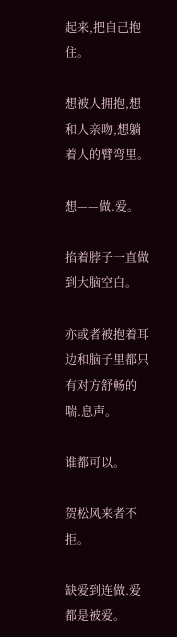起来,把自己抱住。

想被人拥抱,想和人亲吻,想躺着人的臂弯里。

想——做.爱。

掐着脖子一直做到大脑空白。

亦或者被抱着耳边和脑子里都只有对方舒畅的喘.息声。

谁都可以。

贺松风来者不拒。

缺爱到连做.爱都是被爱。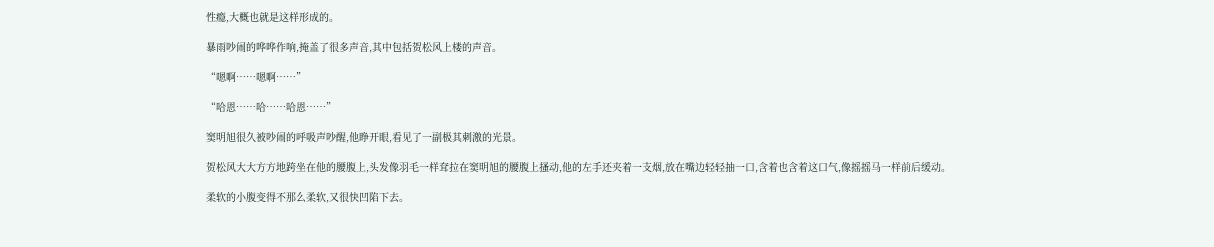性瘾,大概也就是这样形成的。

暴雨吵闹的哗哗作响,掩盖了很多声音,其中包括贺松风上楼的声音。

“嗯啊……嗯啊……”

“哈恩……哈……哈恩……”

窦明旭很久被吵闹的呼吸声吵醒,他睁开眼,看见了一副极其刺激的光景。

贺松风大大方方地跨坐在他的腰腹上,头发像羽毛一样耷拉在窦明旭的腰腹上搔动,他的左手还夹着一支烟,放在嘴边轻轻抽一口,含着也含着这口气,像摇摇马一样前后缓动。

柔软的小腹变得不那么柔软,又很快凹陷下去。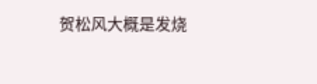贺松风大概是发烧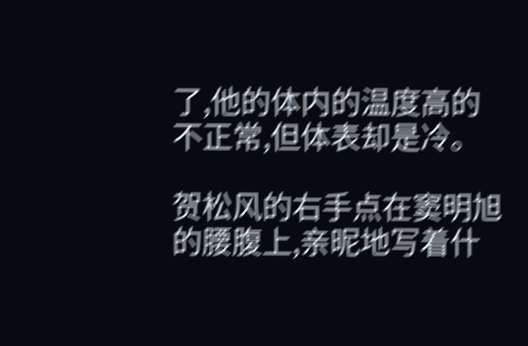了,他的体内的温度高的不正常,但体表却是冷。

贺松风的右手点在窦明旭的腰腹上,亲昵地写着什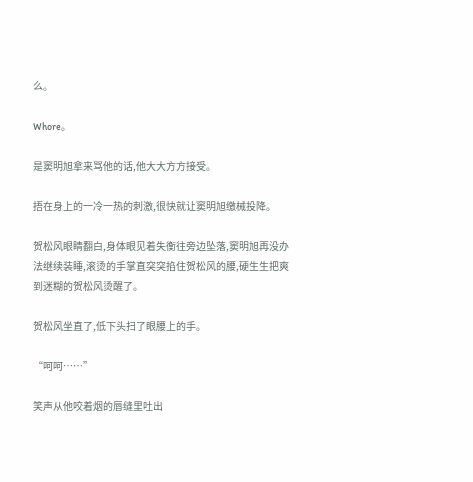么。

Whore。

是窦明旭拿来骂他的话,他大大方方接受。

捂在身上的一冷一热的刺激,很快就让窦明旭缴械投降。

贺松风眼睛翻白,身体眼见着失衡往旁边坠落,窦明旭再没办法继续装睡,滚烫的手掌直突突掐住贺松风的腰,硬生生把爽到迷糊的贺松风烫醒了。

贺松风坐直了,低下头扫了眼腰上的手。

“呵呵……”

笑声从他咬着烟的唇缝里吐出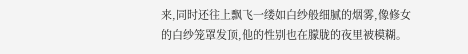来,同时还往上飘飞一缕如白纱般细腻的烟雾,像修女的白纱笼罩发顶,他的性别也在朦胧的夜里被模糊。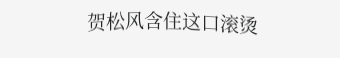贺松风含住这口滚烫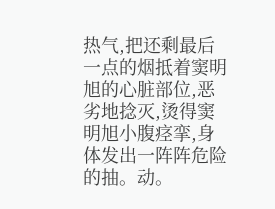热气,把还剩最后一点的烟抵着窦明旭的心脏部位,恶劣地捻灭,烫得窦明旭小腹痉挛,身体发出一阵阵危险的抽。动。